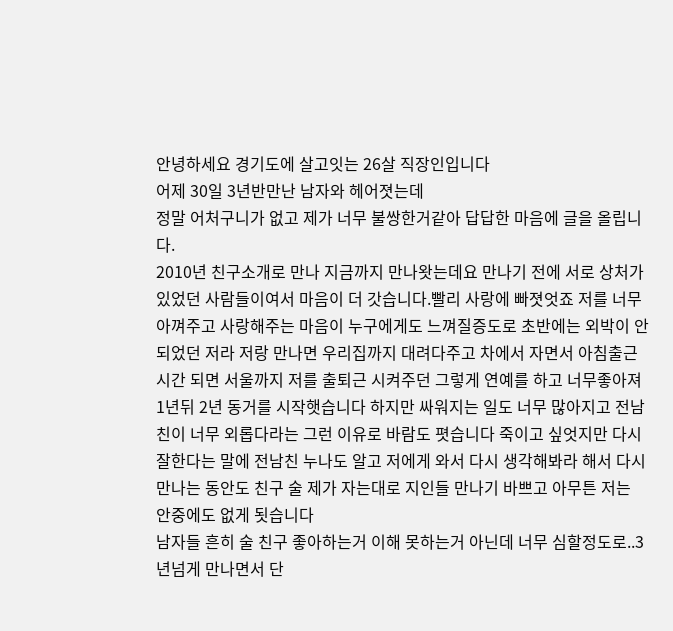안녕하세요 경기도에 살고잇는 26살 직장인입니다
어제 30일 3년반만난 남자와 헤어졋는데
정말 어처구니가 없고 제가 너무 불쌍한거같아 답답한 마음에 글을 올립니다.
2010년 친구소개로 만나 지금까지 만나왓는데요 만나기 전에 서로 상처가 있었던 사람들이여서 마음이 더 갓습니다.빨리 사랑에 빠졋엇죠 저를 너무 아껴주고 사랑해주는 마음이 누구에게도 느껴질증도로 초반에는 외박이 안되었던 저라 저랑 만나면 우리집까지 대려다주고 차에서 자면서 아침출근시간 되면 서울까지 저를 출퇴근 시켜주던 그렇게 연예를 하고 너무좋아져 1년뒤 2년 동거를 시작햇습니다 하지만 싸워지는 일도 너무 많아지고 전남친이 너무 외롭다라는 그런 이유로 바람도 폇습니다 죽이고 싶엇지만 다시 잘한다는 말에 전남친 누나도 알고 저에게 와서 다시 생각해봐라 해서 다시만나는 동안도 친구 술 제가 자는대로 지인들 만나기 바쁘고 아무튼 저는 안중에도 없게 됫습니다
남자들 흔히 술 친구 좋아하는거 이해 못하는거 아닌데 너무 심할정도로..3년넘게 만나면서 단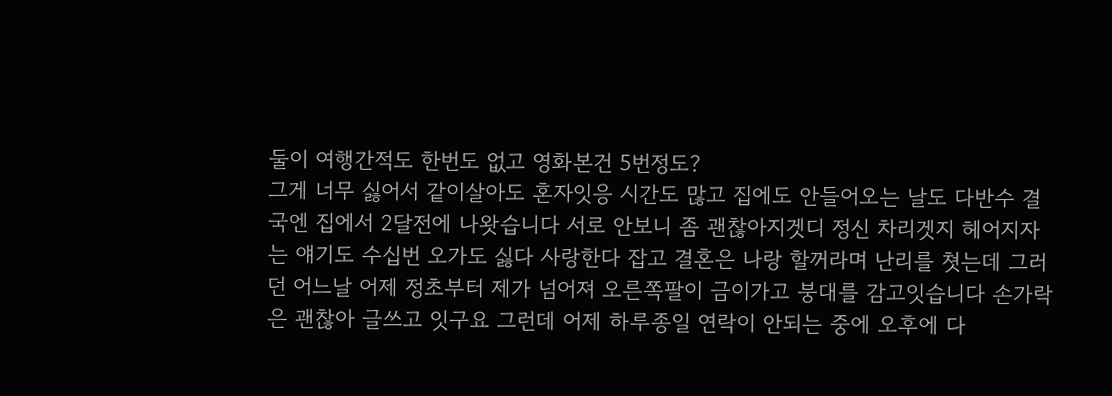둘이 여행간적도 한번도 없고 영화본건 5번정도?
그게 너무 싫어서 같이살아도 혼자잇응 시간도 많고 집에도 안들어오는 날도 다반수 결국엔 집에서 2달전에 나왓습니다 서로 안보니 좀 괜찮아지겟디 정신 차리겟지 헤어지자는 얘기도 수십번 오가도 싫다 사랑한다 잡고 결혼은 나랑 할꺼라며 난리를 쳣는데 그러던 어느날 어제 정초부터 제가 넘어져 오른쪽팔이 금이가고 붕대를 감고잇습니다 손가락은 괜찮아 글쓰고 잇구요 그런데 어제 하루종일 연락이 안되는 중에 오후에 다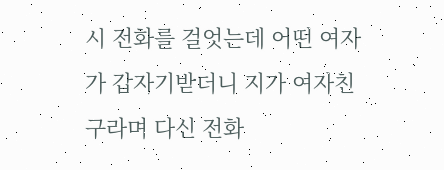시 전화를 걸엇는데 어떤 여자가 갑자기받더니 지가 여자친구라며 다신 전화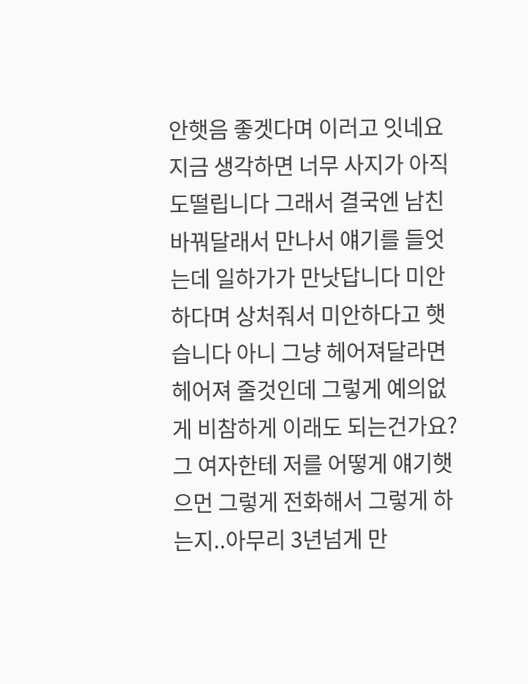안햇음 좋겟다며 이러고 잇네요 지금 생각하면 너무 사지가 아직도떨립니다 그래서 결국엔 남친 바꿔달래서 만나서 얘기를 들엇는데 일하가가 만낫답니다 미안하다며 상처줘서 미안하다고 햇습니다 아니 그냥 헤어져달라면 헤어져 줄것인데 그렇게 예의없게 비참하게 이래도 되는건가요?
그 여자한테 저를 어떻게 얘기햇으먼 그렇게 전화해서 그렇게 하는지..아무리 3년넘게 만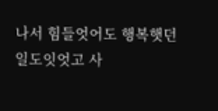나서 힘들엇어도 행복햇던일도잇엇고 사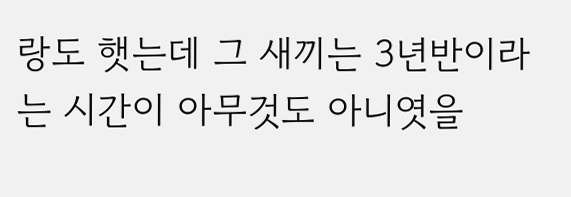랑도 햇는데 그 새끼는 3년반이라는 시간이 아무것도 아니엿을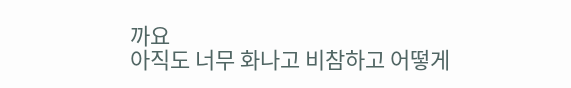까요
아직도 너무 화나고 비참하고 어떻게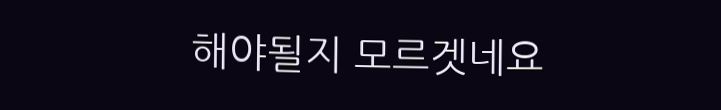해야될지 모르겟네요